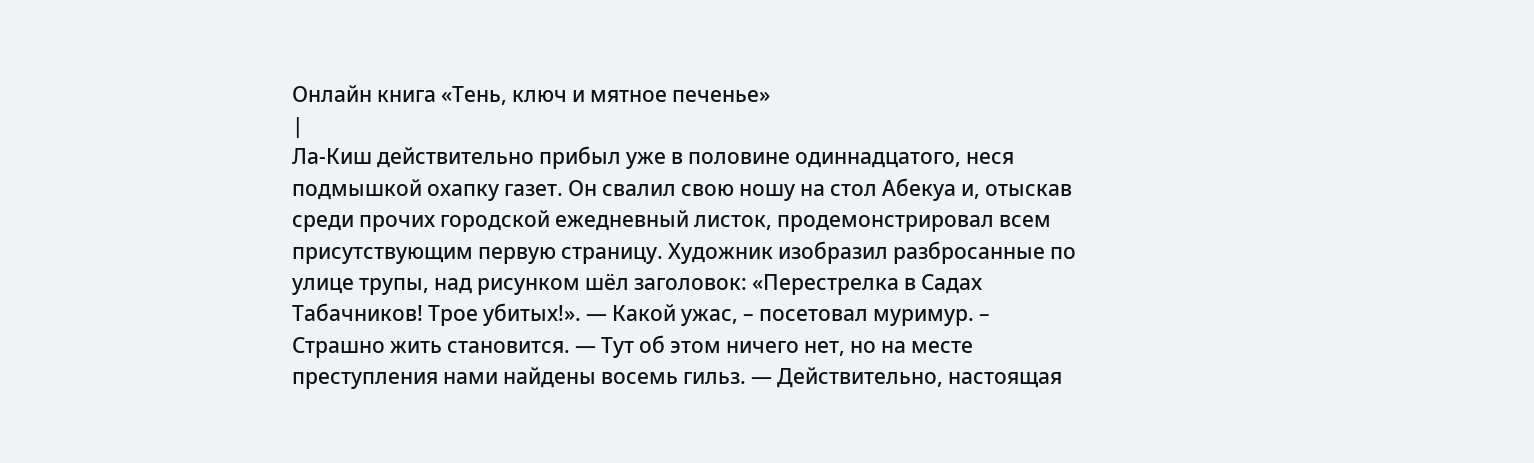Онлайн книга «Тень, ключ и мятное печенье»
|
Ла-Киш действительно прибыл уже в половине одиннадцатого, неся подмышкой охапку газет. Он свалил свою ношу на стол Абекуа и, отыскав среди прочих городской ежедневный листок, продемонстрировал всем присутствующим первую страницу. Художник изобразил разбросанные по улице трупы, над рисунком шёл заголовок: «Перестрелка в Садах Табачников! Трое убитых!». — Какой ужас, – посетовал муримур. – Страшно жить становится. — Тут об этом ничего нет, но на месте преступления нами найдены восемь гильз. — Действительно, настоящая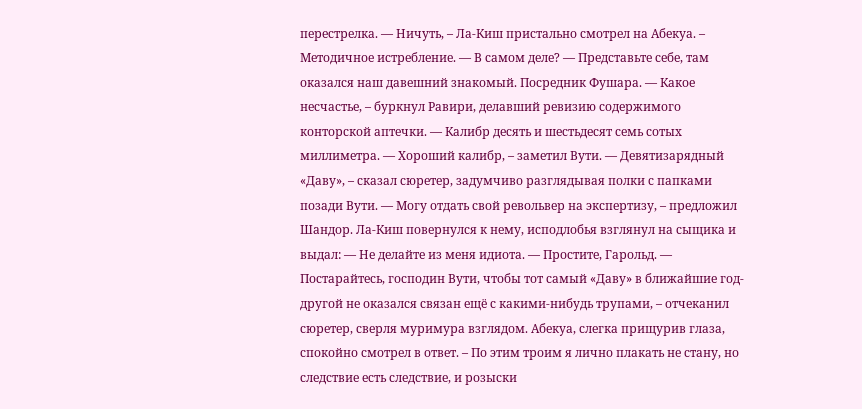перестрелка. — Ничуть, – Ла-Киш пристально смотрел на Абекуа. – Методичное истребление. — В самом деле? — Представьте себе, там оказался наш давешний знакомый. Посредник Фушара. — Какое несчастье, – буркнул Равири, делавший ревизию содержимого конторской аптечки. — Калибр десять и шестьдесят семь сотых миллиметра. — Хороший калибр, – заметил Вути. — Девятизарядный «Даву», – сказал сюретер, задумчиво разглядывая полки с папками позади Вути. — Могу отдать свой револьвер на экспертизу, – предложил Шандор. Ла-Киш повернулся к нему, исподлобья взглянул на сыщика и выдал: — Не делайте из меня идиота. — Простите, Гарольд. — Постарайтесь, господин Вути, чтобы тот самый «Даву» в ближайшие год-другой не оказался связан ещё с какими-нибудь трупами, – отчеканил сюретер, сверля муримура взглядом. Абекуа, слегка прищурив глаза, спокойно смотрел в ответ. – По этим троим я лично плакать не стану, но следствие есть следствие, и розыски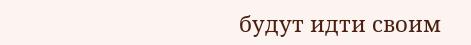будут идти своим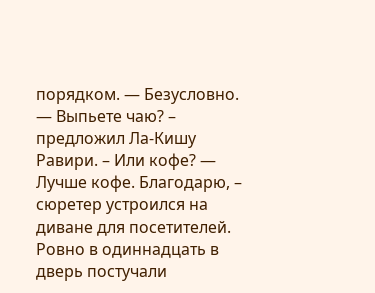порядком. — Безусловно. — Выпьете чаю? – предложил Ла-Кишу Равири. – Или кофе? — Лучше кофе. Благодарю, – сюретер устроился на диване для посетителей. Ровно в одиннадцать в дверь постучали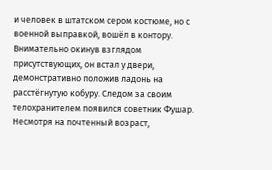и человек в штатском сером костюме, но с военной выправкой, вошёл в контору. Внимательно окинув взглядом присутствующих, он встал у двери, демонстративно положив ладонь на расстёгнутую кобуру. Следом за своим телохранителем появился советник Фушар. Несмотря на почтенный возраст,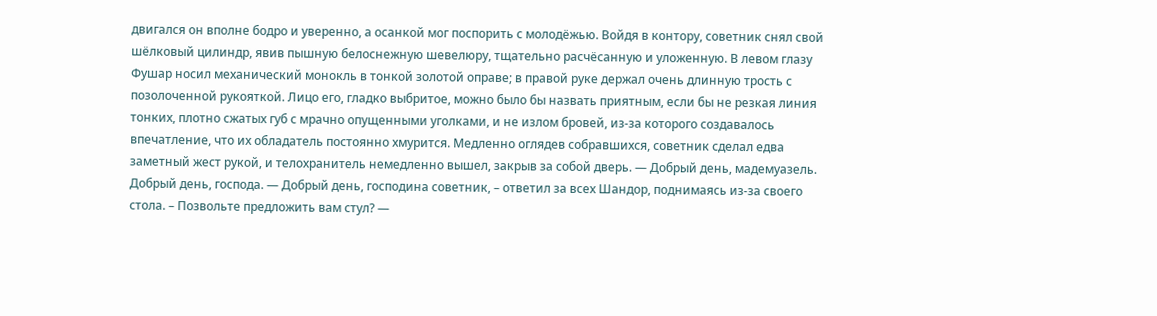двигался он вполне бодро и уверенно, а осанкой мог поспорить с молодёжью. Войдя в контору, советник снял свой шёлковый цилиндр, явив пышную белоснежную шевелюру, тщательно расчёсанную и уложенную. В левом глазу Фушар носил механический монокль в тонкой золотой оправе; в правой руке держал очень длинную трость с позолоченной рукояткой. Лицо его, гладко выбритое, можно было бы назвать приятным, если бы не резкая линия тонких, плотно сжатых губ с мрачно опущенными уголками, и не излом бровей, из-за которого создавалось впечатление, что их обладатель постоянно хмурится. Медленно оглядев собравшихся, советник сделал едва заметный жест рукой, и телохранитель немедленно вышел, закрыв за собой дверь. — Добрый день, мадемуазель. Добрый день, господа. — Добрый день, господина советник, – ответил за всех Шандор, поднимаясь из-за своего стола. – Позвольте предложить вам стул? —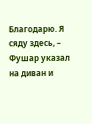Благодарю. Я сяду здесь, – Фушар указал на диван и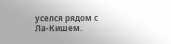уселся рядом с Ла-Кишем.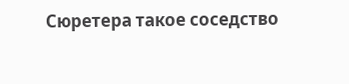Сюретера такое соседство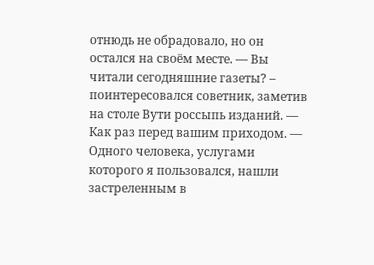отнюдь не обрадовало, но он остался на своём месте. — Вы читали сегодняшние газеты? – поинтересовался советник, заметив на столе Вути россыпь изданий. — Как раз перед вашим приходом. — Одного человека, услугами которого я пользовался, нашли застреленным в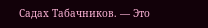Садах Табачников. — Это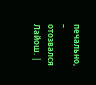печально, – отозвался Лайош. |